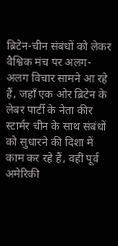ब्रिटेन-चीन संबंधों को लेकर वैश्विक मंच पर अलग-अलग विचार सामने आ रहे हैं, जहाँ एक ओर ब्रिटेन के लेबर पार्टी के नेता कीर स्टार्मर चीन के साथ संबंधों को सुधारने की दिशा में काम कर रहे हैं, वहीं पूर्व अमेरिकी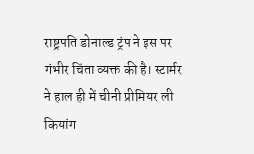राष्ट्रपति डोनाल्ड ट्रंप ने इस पर गंभीर चिंता व्यक्त की है। स्टार्मर ने हाल ही में चीनी प्रीमियर ली कियांग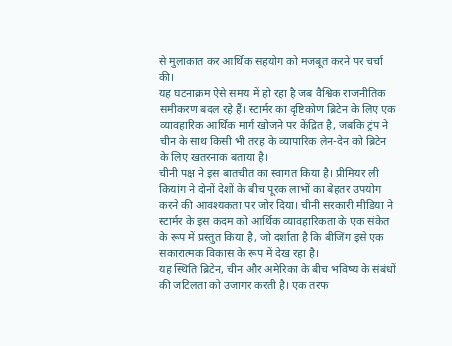से मुलाकात कर आर्थिक सहयोग को मजबूत करने पर चर्चा की।
यह घटनाक्रम ऐसे समय में हो रहा है जब वैश्विक राजनीतिक समीकरण बदल रहे हैं। स्टार्मर का दृष्टिकोण ब्रिटेन के लिए एक व्यावहारिक आर्थिक मार्ग खोजने पर केंद्रित है, जबकि ट्रंप ने चीन के साथ किसी भी तरह के व्यापारिक लेन-देन को ब्रिटेन के लिए खतरनाक बताया है।
चीनी पक्ष ने इस बातचीत का स्वागत किया है। प्रीमियर ली कियांग ने दोनों देशों के बीच पूरक लाभों का बेहतर उपयोग करने की आवश्यकता पर जोर दिया। चीनी सरकारी मीडिया ने स्टार्मर के इस कदम को आर्थिक व्यावहारिकता के एक संकेत के रूप में प्रस्तुत किया है, जो दर्शाता है कि बीजिंग इसे एक सकारात्मक विकास के रूप में देख रहा है।
यह स्थिति ब्रिटेन, चीन और अमेरिका के बीच भविष्य के संबंधों की जटिलता को उजागर करती है। एक तरफ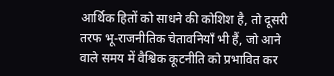आर्थिक हितों को साधने की कोशिश है, तो दूसरी तरफ भू-राजनीतिक चेतावनियाँ भी हैं, जो आने वाले समय में वैश्विक कूटनीति को प्रभावित कर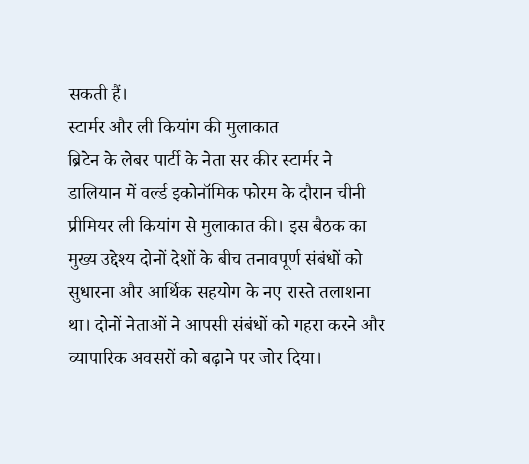सकती हैं।
स्टार्मर और ली कियांग की मुलाकात
ब्रिटेन के लेबर पार्टी के नेता सर कीर स्टार्मर ने डालियान में वर्ल्ड इकोनॉमिक फोरम के दौरान चीनी प्रीमियर ली कियांग से मुलाकात की। इस बैठक का मुख्य उद्देश्य दोनों देशों के बीच तनावपूर्ण संबंधों को सुधारना और आर्थिक सहयोग के नए रास्ते तलाशना था। दोनों नेताओं ने आपसी संबंधों को गहरा करने और व्यापारिक अवसरों को बढ़ाने पर जोर दिया।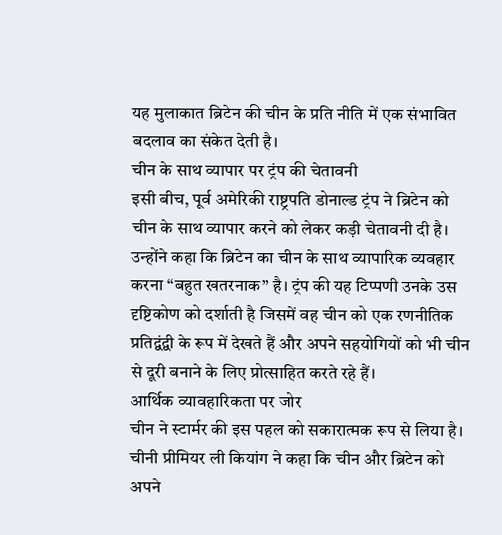यह मुलाकात ब्रिटेन की चीन के प्रति नीति में एक संभावित बदलाव का संकेत देती है।
चीन के साथ व्यापार पर ट्रंप की चेतावनी
इसी बीच, पूर्व अमेरिकी राष्ट्रपति डोनाल्ड ट्रंप ने ब्रिटेन को चीन के साथ व्यापार करने को लेकर कड़ी चेतावनी दी है। उन्होंने कहा कि ब्रिटेन का चीन के साथ व्यापारिक व्यवहार करना “बहुत खतरनाक” है। ट्रंप की यह टिप्पणी उनके उस दृष्टिकोण को दर्शाती है जिसमें वह चीन को एक रणनीतिक प्रतिद्वंद्वी के रूप में देखते हैं और अपने सहयोगियों को भी चीन से दूरी बनाने के लिए प्रोत्साहित करते रहे हैं।
आर्थिक व्यावहारिकता पर जोर
चीन ने स्टार्मर की इस पहल को सकारात्मक रूप से लिया है। चीनी प्रीमियर ली कियांग ने कहा कि चीन और ब्रिटेन को अपने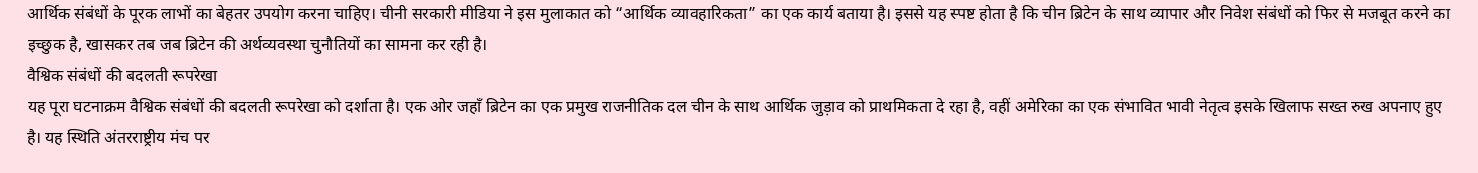आर्थिक संबंधों के पूरक लाभों का बेहतर उपयोग करना चाहिए। चीनी सरकारी मीडिया ने इस मुलाकात को “आर्थिक व्यावहारिकता” का एक कार्य बताया है। इससे यह स्पष्ट होता है कि चीन ब्रिटेन के साथ व्यापार और निवेश संबंधों को फिर से मजबूत करने का इच्छुक है, खासकर तब जब ब्रिटेन की अर्थव्यवस्था चुनौतियों का सामना कर रही है।
वैश्विक संबंधों की बदलती रूपरेखा
यह पूरा घटनाक्रम वैश्विक संबंधों की बदलती रूपरेखा को दर्शाता है। एक ओर जहाँ ब्रिटेन का एक प्रमुख राजनीतिक दल चीन के साथ आर्थिक जुड़ाव को प्राथमिकता दे रहा है, वहीं अमेरिका का एक संभावित भावी नेतृत्व इसके खिलाफ सख्त रुख अपनाए हुए है। यह स्थिति अंतरराष्ट्रीय मंच पर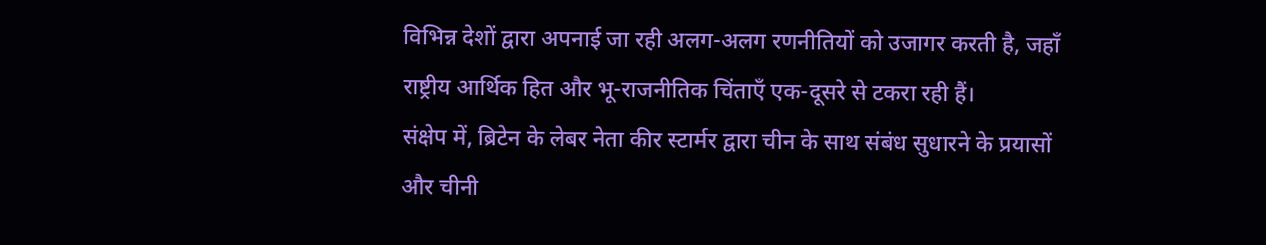विभिन्न देशों द्वारा अपनाई जा रही अलग-अलग रणनीतियों को उजागर करती है, जहाँ राष्ट्रीय आर्थिक हित और भू-राजनीतिक चिंताएँ एक-दूसरे से टकरा रही हैं।
संक्षेप में, ब्रिटेन के लेबर नेता कीर स्टार्मर द्वारा चीन के साथ संबंध सुधारने के प्रयासों और चीनी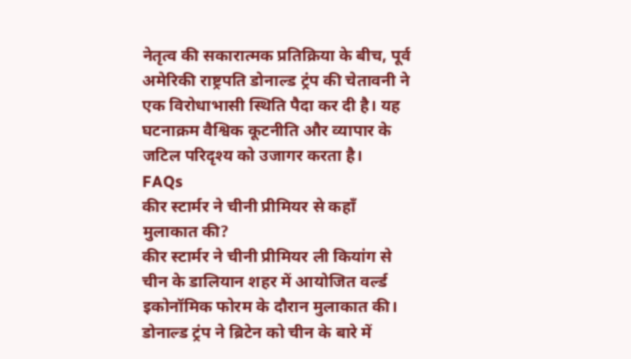नेतृत्व की सकारात्मक प्रतिक्रिया के बीच, पूर्व अमेरिकी राष्ट्रपति डोनाल्ड ट्रंप की चेतावनी ने एक विरोधाभासी स्थिति पैदा कर दी है। यह घटनाक्रम वैश्विक कूटनीति और व्यापार के जटिल परिदृश्य को उजागर करता है।
FAQs
कीर स्टार्मर ने चीनी प्रीमियर से कहाँ मुलाकात की?
कीर स्टार्मर ने चीनी प्रीमियर ली कियांग से चीन के डालियान शहर में आयोजित वर्ल्ड इकोनॉमिक फोरम के दौरान मुलाकात की।
डोनाल्ड ट्रंप ने ब्रिटेन को चीन के बारे में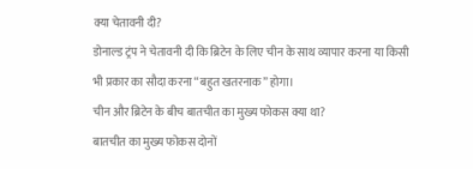क्या चेतावनी दी?
डोनाल्ड ट्रंप ने चेतावनी दी कि ब्रिटेन के लिए चीन के साथ व्यापार करना या किसी भी प्रकार का सौदा करना “बहुत खतरनाक” होगा।
चीन और ब्रिटेन के बीच बातचीत का मुख्य फोकस क्या था?
बातचीत का मुख्य फोकस दोनों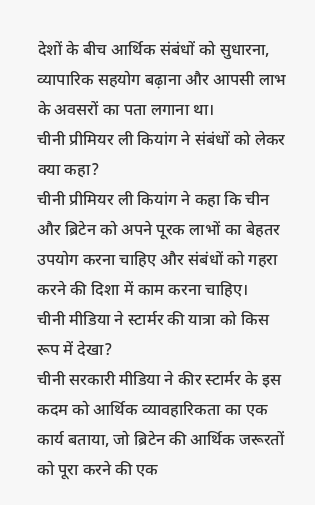देशों के बीच आर्थिक संबंधों को सुधारना, व्यापारिक सहयोग बढ़ाना और आपसी लाभ के अवसरों का पता लगाना था।
चीनी प्रीमियर ली कियांग ने संबंधों को लेकर क्या कहा?
चीनी प्रीमियर ली कियांग ने कहा कि चीन और ब्रिटेन को अपने पूरक लाभों का बेहतर उपयोग करना चाहिए और संबंधों को गहरा करने की दिशा में काम करना चाहिए।
चीनी मीडिया ने स्टार्मर की यात्रा को किस रूप में देखा?
चीनी सरकारी मीडिया ने कीर स्टार्मर के इस कदम को आर्थिक व्यावहारिकता का एक कार्य बताया, जो ब्रिटेन की आर्थिक जरूरतों को पूरा करने की एक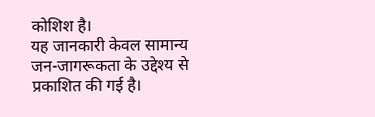कोशिश है।
यह जानकारी केवल सामान्य जन-जागरूकता के उद्देश्य से प्रकाशित की गई है।